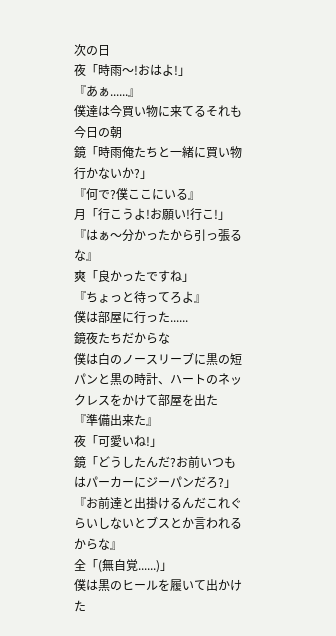次の日
夜「時雨〜!おはよ!」
『あぁ......』
僕達は今買い物に来てるそれも今日の朝
鏡「時雨俺たちと一緒に買い物行かないか?」
『何で?僕ここにいる』
月「行こうよ!お願い!行こ!」
『はぁ〜分かったから引っ張るな』
爽「良かったですね」
『ちょっと待ってろよ』
僕は部屋に行った......
鏡夜たちだからな
僕は白のノースリーブに黒の短パンと黒の時計、ハートのネックレスをかけて部屋を出た
『準備出来た』
夜「可愛いね!」
鏡「どうしたんだ?お前いつもはパーカーにジーパンだろ?」
『お前達と出掛けるんだこれぐらいしないとブスとか言われるからな』
全「(無自覚......)」
僕は黒のヒールを履いて出かけた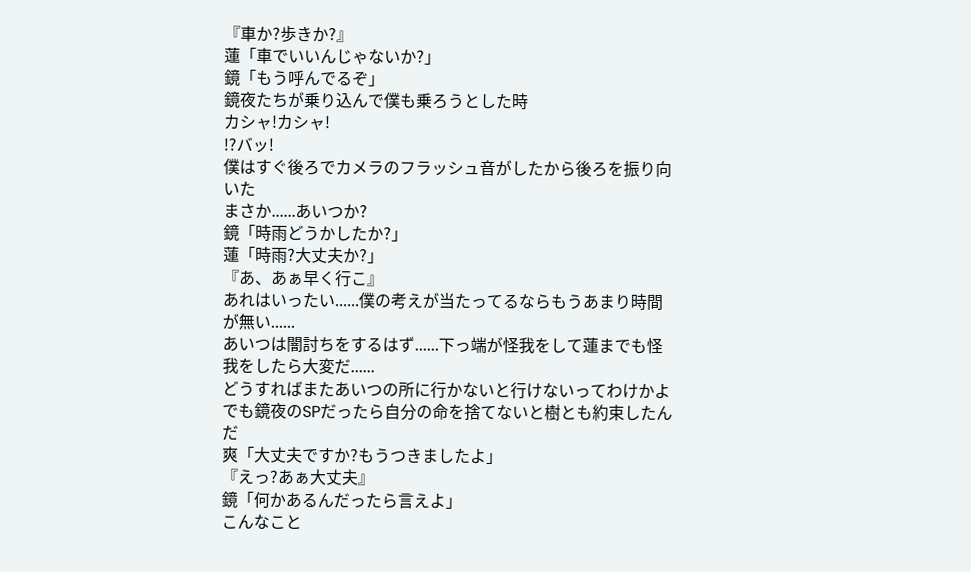『車か?歩きか?』
蓮「車でいいんじゃないか?」
鏡「もう呼んでるぞ」
鏡夜たちが乗り込んで僕も乗ろうとした時
カシャ!カシャ!
!?バッ!
僕はすぐ後ろでカメラのフラッシュ音がしたから後ろを振り向いた
まさか......あいつか?
鏡「時雨どうかしたか?」
蓮「時雨?大丈夫か?」
『あ、あぁ早く行こ』
あれはいったい......僕の考えが当たってるならもうあまり時間が無い......
あいつは闇討ちをするはず......下っ端が怪我をして蓮までも怪我をしたら大変だ......
どうすればまたあいつの所に行かないと行けないってわけかよ
でも鏡夜のSPだったら自分の命を捨てないと樹とも約束したんだ
爽「大丈夫ですか?もうつきましたよ」
『えっ?あぁ大丈夫』
鏡「何かあるんだったら言えよ」
こんなこと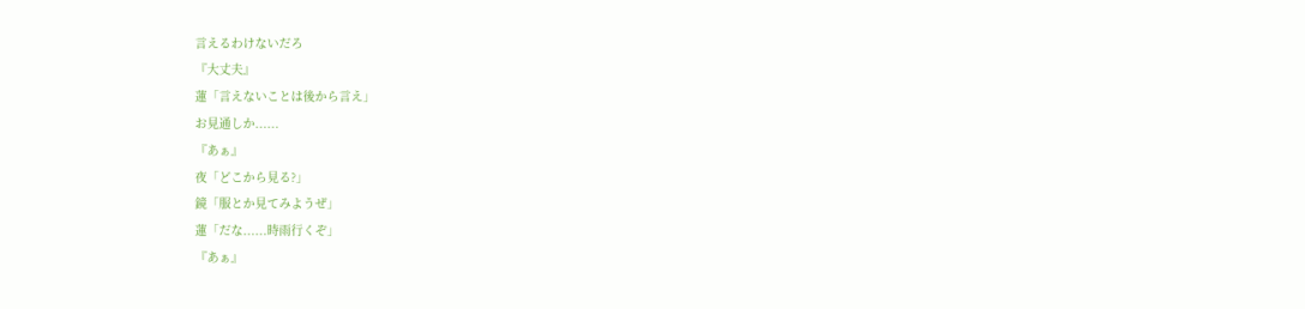言えるわけないだろ
『大丈夫』
蓮「言えないことは後から言え」
お見通しか......
『あぁ』
夜「どこから見る?」
鏡「服とか見てみようぜ」
蓮「だな......時雨行くぞ」
『あぁ』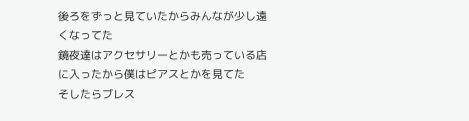後ろをずっと見ていたからみんなが少し遠くなってた
鏡夜達はアクセサリーとかも売っている店に入ったから僕はピアスとかを見てた
そしたらブレス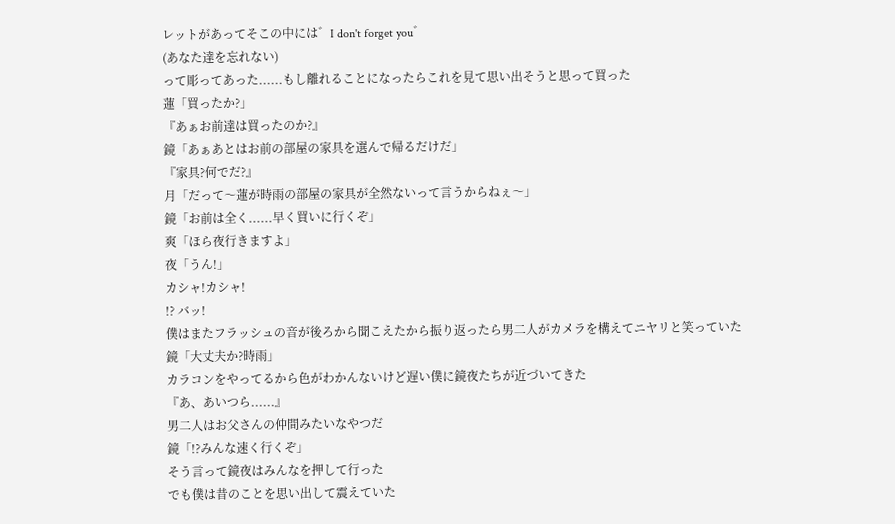レットがあってそこの中には゛I don't forget you゛
(あなた達を忘れない)
って彫ってあった......もし離れることになったらこれを見て思い出そうと思って買った
蓮「買ったか?」
『あぁお前達は買ったのか?』
鏡「あぁあとはお前の部屋の家具を選んで帰るだけだ」
『家具?何でだ?』
月「だって〜蓮が時雨の部屋の家具が全然ないって言うからねぇ〜」
鏡「お前は全く......早く買いに行くぞ」
爽「ほら夜行きますよ」
夜「うん!」
カシャ!カシャ!
!? バッ!
僕はまたフラッシュの音が後ろから聞こえたから振り返ったら男二人がカメラを構えてニヤリと笑っていた
鏡「大丈夫か?時雨」
カラコンをやってるから色がわかんないけど遅い僕に鏡夜たちが近づいてきた
『あ、あいつら......』
男二人はお父さんの仲間みたいなやつだ
鏡「!?みんな速く行くぞ」
そう言って鏡夜はみんなを押して行った
でも僕は昔のことを思い出して震えていた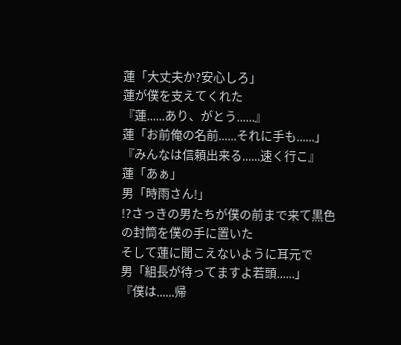蓮「大丈夫か?安心しろ」
蓮が僕を支えてくれた
『蓮......あり、がとう......』
蓮「お前俺の名前......それに手も......」
『みんなは信頼出来る......速く行こ』
蓮「あぁ」
男「時雨さん!」
!?さっきの男たちが僕の前まで来て黒色の封筒を僕の手に置いた
そして蓮に聞こえないように耳元で
男「組長が待ってますよ若頭......」
『僕は......帰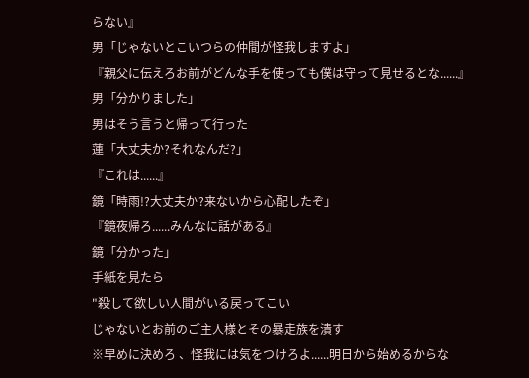らない』
男「じゃないとこいつらの仲間が怪我しますよ」
『親父に伝えろお前がどんな手を使っても僕は守って見せるとな......』
男「分かりました」
男はそう言うと帰って行った
蓮「大丈夫か?それなんだ?」
『これは......』
鏡「時雨!?大丈夫か?来ないから心配したぞ」
『鏡夜帰ろ......みんなに話がある』
鏡「分かった」
手紙を見たら
"殺して欲しい人間がいる戻ってこい
じゃないとお前のご主人様とその暴走族を潰す
※早めに決めろ 、怪我には気をつけろよ......明日から始めるからな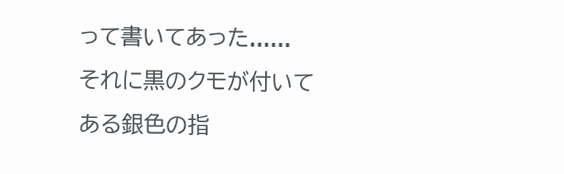って書いてあった......
それに黒のクモが付いてある銀色の指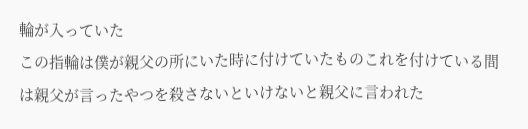輪が入っていた
この指輪は僕が親父の所にいた時に付けていたものこれを付けている間は親父が言ったやつを殺さないといけないと親父に言われた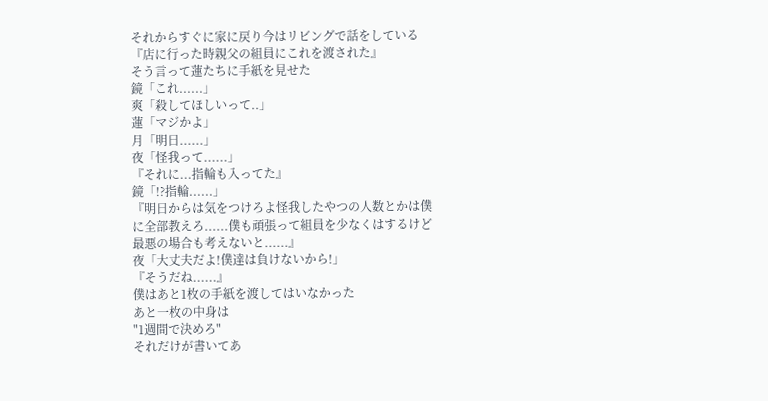それからすぐに家に戻り今はリビングで話をしている
『店に行った時親父の組員にこれを渡された』
そう言って蓮たちに手紙を見せた
鏡「これ......」
爽「殺してほしいって..」
蓮「マジかよ」
月「明日......」
夜「怪我って......」
『それに...指輪も入ってた』
鏡「!?指輪......」
『明日からは気をつけろよ怪我したやつの人数とかは僕に全部教えろ......僕も頑張って組員を少なくはするけど最悪の場合も考えないと......』
夜「大丈夫だよ!僕達は負けないから!」
『そうだね......』
僕はあと1枚の手紙を渡してはいなかった
あと一枚の中身は
"1週間で決めろ"
それだけが書いてあ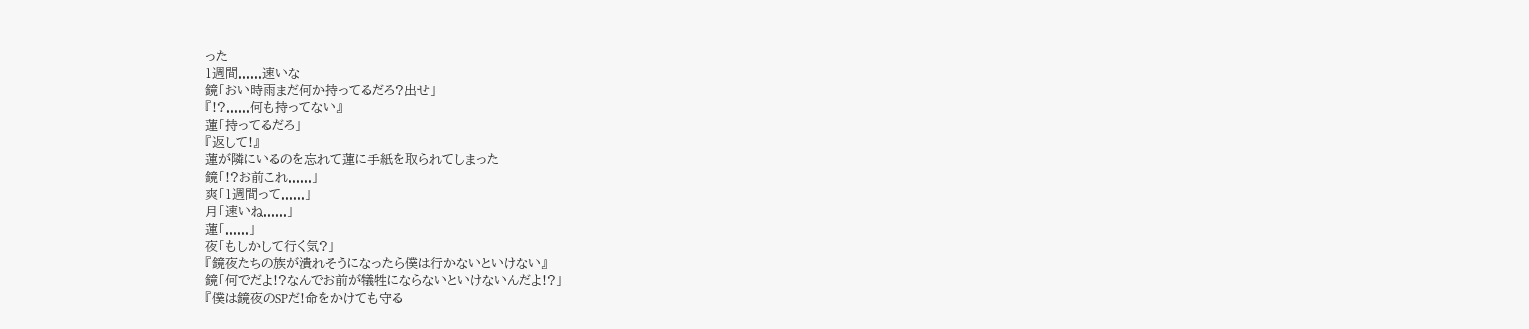った
1週間......速いな
鏡「おい時雨まだ何か持ってるだろ?出せ」
『!?......何も持ってない』
蓮「持ってるだろ」
『返して!』
蓮が隣にいるのを忘れて蓮に手紙を取られてしまった
鏡「!?お前これ......」
爽「1週間って......」
月「速いね......」
蓮「......」
夜「もしかして行く気?」
『鏡夜たちの族が潰れそうになったら僕は行かないといけない』
鏡「何でだよ!?なんでお前が犠牲にならないといけないんだよ!?」
『僕は鏡夜のSPだ!命をかけても守る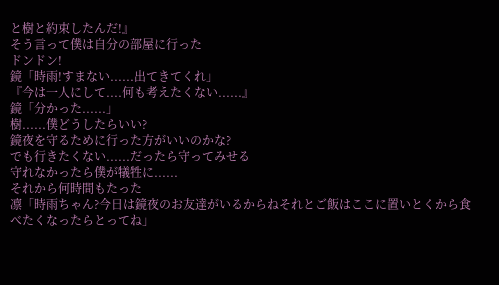と樹と約束したんだ!』
そう言って僕は自分の部屋に行った
ドンドン!
鏡「時雨!すまない......出てきてくれ」
『今は一人にして....何も考えたくない......』
鏡「分かった......」
樹......僕どうしたらいい?
鏡夜を守るために行った方がいいのかな?
でも行きたくない......だったら守ってみせる
守れなかったら僕が犠牲に......
それから何時間もたった
凛「時雨ちゃん?今日は鏡夜のお友達がいるからねそれとご飯はここに置いとくから食べたくなったらとってね」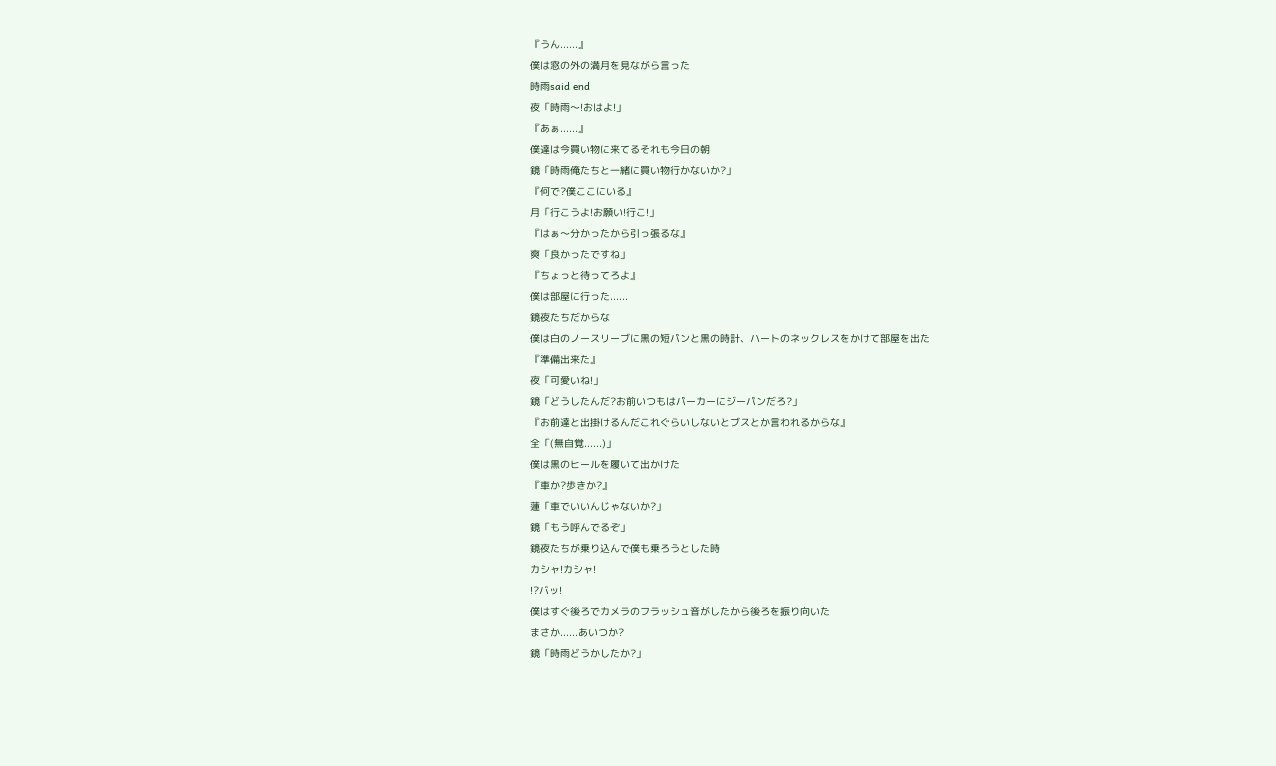『うん......』
僕は窓の外の満月を見ながら言った
時雨said end
夜「時雨〜!おはよ!」
『あぁ......』
僕達は今買い物に来てるそれも今日の朝
鏡「時雨俺たちと一緒に買い物行かないか?」
『何で?僕ここにいる』
月「行こうよ!お願い!行こ!」
『はぁ〜分かったから引っ張るな』
爽「良かったですね」
『ちょっと待ってろよ』
僕は部屋に行った......
鏡夜たちだからな
僕は白のノースリーブに黒の短パンと黒の時計、ハートのネックレスをかけて部屋を出た
『準備出来た』
夜「可愛いね!」
鏡「どうしたんだ?お前いつもはパーカーにジーパンだろ?」
『お前達と出掛けるんだこれぐらいしないとブスとか言われるからな』
全「(無自覚......)」
僕は黒のヒールを履いて出かけた
『車か?歩きか?』
蓮「車でいいんじゃないか?」
鏡「もう呼んでるぞ」
鏡夜たちが乗り込んで僕も乗ろうとした時
カシャ!カシャ!
!?バッ!
僕はすぐ後ろでカメラのフラッシュ音がしたから後ろを振り向いた
まさか......あいつか?
鏡「時雨どうかしたか?」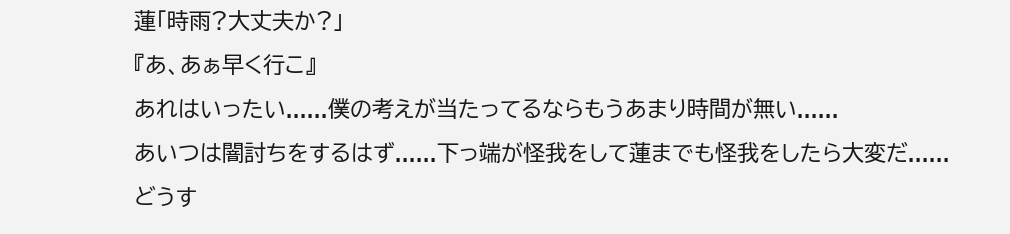蓮「時雨?大丈夫か?」
『あ、あぁ早く行こ』
あれはいったい......僕の考えが当たってるならもうあまり時間が無い......
あいつは闇討ちをするはず......下っ端が怪我をして蓮までも怪我をしたら大変だ......
どうす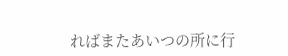ればまたあいつの所に行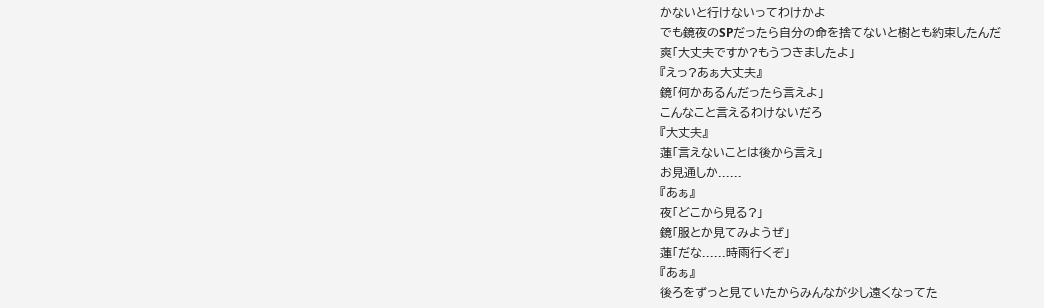かないと行けないってわけかよ
でも鏡夜のSPだったら自分の命を捨てないと樹とも約束したんだ
爽「大丈夫ですか?もうつきましたよ」
『えっ?あぁ大丈夫』
鏡「何かあるんだったら言えよ」
こんなこと言えるわけないだろ
『大丈夫』
蓮「言えないことは後から言え」
お見通しか......
『あぁ』
夜「どこから見る?」
鏡「服とか見てみようぜ」
蓮「だな......時雨行くぞ」
『あぁ』
後ろをずっと見ていたからみんなが少し遠くなってた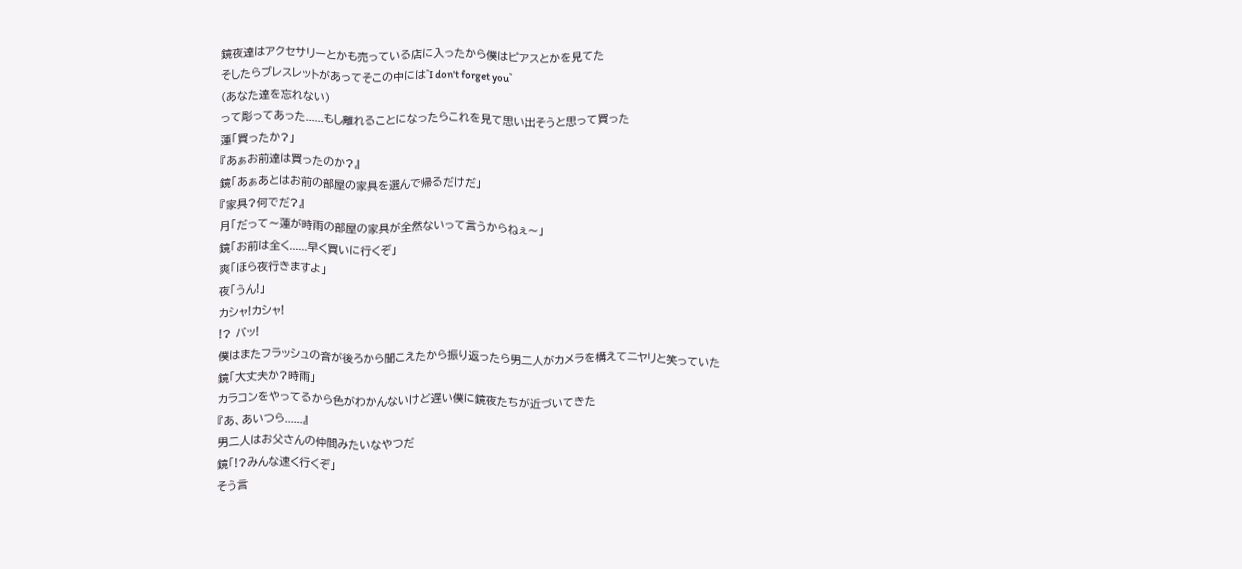鏡夜達はアクセサリーとかも売っている店に入ったから僕はピアスとかを見てた
そしたらブレスレットがあってそこの中には゛I don't forget you゛
(あなた達を忘れない)
って彫ってあった......もし離れることになったらこれを見て思い出そうと思って買った
蓮「買ったか?」
『あぁお前達は買ったのか?』
鏡「あぁあとはお前の部屋の家具を選んで帰るだけだ」
『家具?何でだ?』
月「だって〜蓮が時雨の部屋の家具が全然ないって言うからねぇ〜」
鏡「お前は全く......早く買いに行くぞ」
爽「ほら夜行きますよ」
夜「うん!」
カシャ!カシャ!
!? バッ!
僕はまたフラッシュの音が後ろから聞こえたから振り返ったら男二人がカメラを構えてニヤリと笑っていた
鏡「大丈夫か?時雨」
カラコンをやってるから色がわかんないけど遅い僕に鏡夜たちが近づいてきた
『あ、あいつら......』
男二人はお父さんの仲間みたいなやつだ
鏡「!?みんな速く行くぞ」
そう言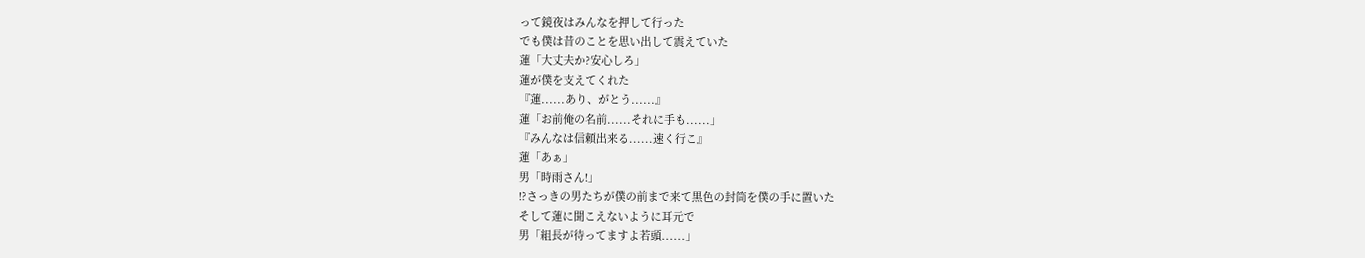って鏡夜はみんなを押して行った
でも僕は昔のことを思い出して震えていた
蓮「大丈夫か?安心しろ」
蓮が僕を支えてくれた
『蓮......あり、がとう......』
蓮「お前俺の名前......それに手も......」
『みんなは信頼出来る......速く行こ』
蓮「あぁ」
男「時雨さん!」
!?さっきの男たちが僕の前まで来て黒色の封筒を僕の手に置いた
そして蓮に聞こえないように耳元で
男「組長が待ってますよ若頭......」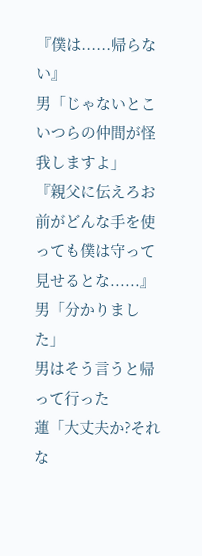『僕は......帰らない』
男「じゃないとこいつらの仲間が怪我しますよ」
『親父に伝えろお前がどんな手を使っても僕は守って見せるとな......』
男「分かりました」
男はそう言うと帰って行った
蓮「大丈夫か?それな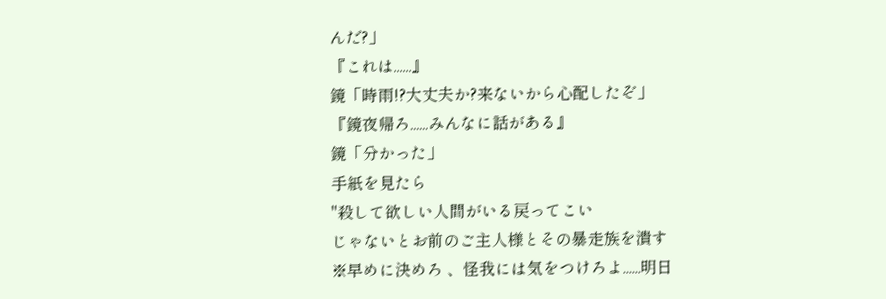んだ?」
『これは......』
鏡「時雨!?大丈夫か?来ないから心配したぞ」
『鏡夜帰ろ......みんなに話がある』
鏡「分かった」
手紙を見たら
"殺して欲しい人間がいる戻ってこい
じゃないとお前のご主人様とその暴走族を潰す
※早めに決めろ 、怪我には気をつけろよ......明日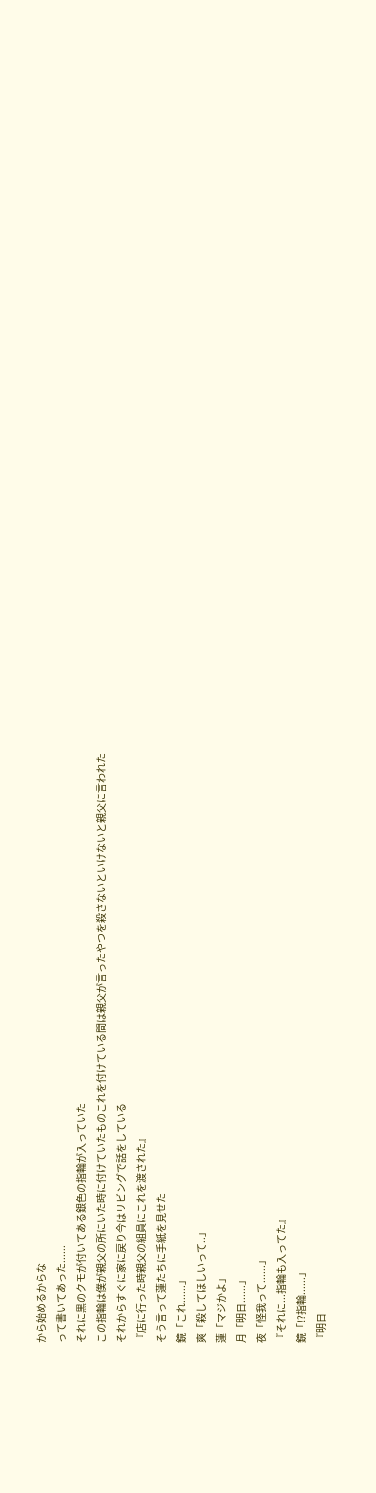から始めるからな
って書いてあった......
それに黒のクモが付いてある銀色の指輪が入っていた
この指輪は僕が親父の所にいた時に付けていたものこれを付けている間は親父が言ったやつを殺さないといけないと親父に言われた
それからすぐに家に戻り今はリビングで話をしている
『店に行った時親父の組員にこれを渡された』
そう言って蓮たちに手紙を見せた
鏡「これ......」
爽「殺してほしいって..」
蓮「マジかよ」
月「明日......」
夜「怪我って......」
『それに...指輪も入ってた』
鏡「!?指輪......」
『明日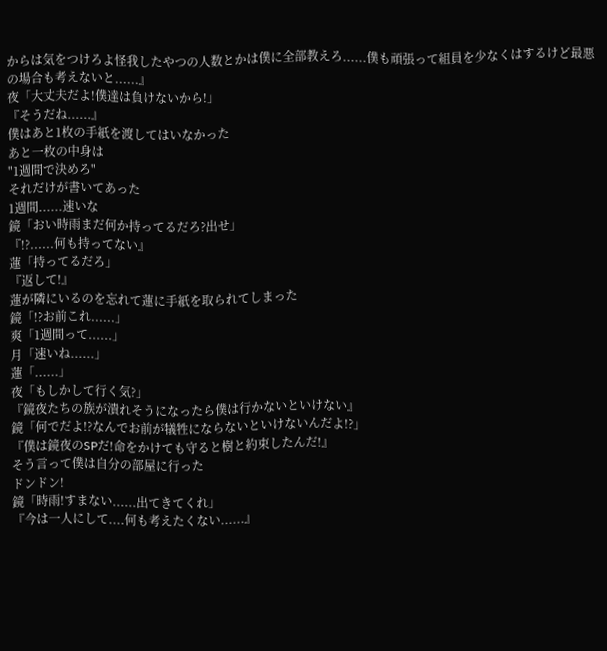からは気をつけろよ怪我したやつの人数とかは僕に全部教えろ......僕も頑張って組員を少なくはするけど最悪の場合も考えないと......』
夜「大丈夫だよ!僕達は負けないから!」
『そうだね......』
僕はあと1枚の手紙を渡してはいなかった
あと一枚の中身は
"1週間で決めろ"
それだけが書いてあった
1週間......速いな
鏡「おい時雨まだ何か持ってるだろ?出せ」
『!?......何も持ってない』
蓮「持ってるだろ」
『返して!』
蓮が隣にいるのを忘れて蓮に手紙を取られてしまった
鏡「!?お前これ......」
爽「1週間って......」
月「速いね......」
蓮「......」
夜「もしかして行く気?」
『鏡夜たちの族が潰れそうになったら僕は行かないといけない』
鏡「何でだよ!?なんでお前が犠牲にならないといけないんだよ!?」
『僕は鏡夜のSPだ!命をかけても守ると樹と約束したんだ!』
そう言って僕は自分の部屋に行った
ドンドン!
鏡「時雨!すまない......出てきてくれ」
『今は一人にして....何も考えたくない......』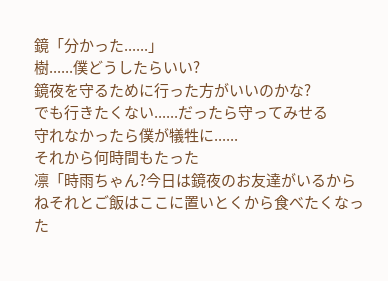鏡「分かった......」
樹......僕どうしたらいい?
鏡夜を守るために行った方がいいのかな?
でも行きたくない......だったら守ってみせる
守れなかったら僕が犠牲に......
それから何時間もたった
凛「時雨ちゃん?今日は鏡夜のお友達がいるからねそれとご飯はここに置いとくから食べたくなった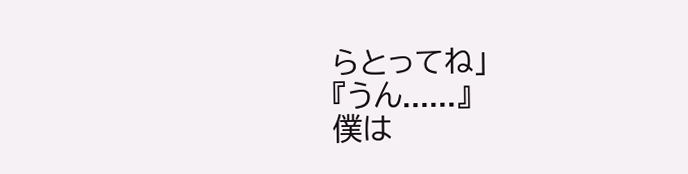らとってね」
『うん......』
僕は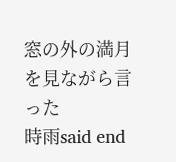窓の外の満月を見ながら言った
時雨said end